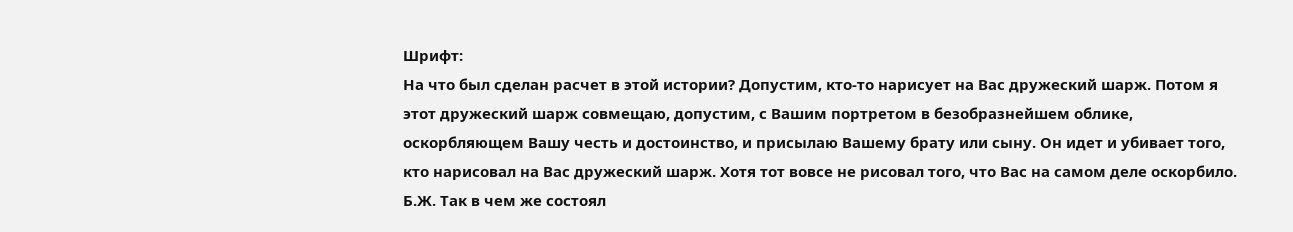Шрифт:
На что был сделан расчет в этой истории? Допустим, кто-то нарисует на Вас дружеский шарж. Потом я этот дружеский шарж совмещаю, допустим, с Вашим портретом в безобразнейшем облике, оскорбляющем Вашу честь и достоинство, и присылаю Вашему брату или сыну. Он идет и убивает того, кто нарисовал на Вас дружеский шарж. Хотя тот вовсе не рисовал того, что Вас на самом деле оскорбило.
Б.Ж. Так в чем же состоял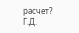расчет?
Г.Д.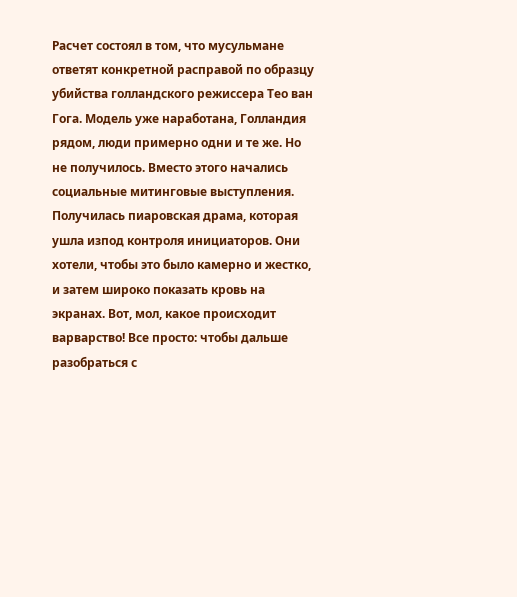Расчет состоял в том, что мусульмане ответят конкретной расправой по образцу убийства голландского режиссера Тео ван Гога. Модель уже наработана, Голландия рядом, люди примерно одни и те же. Но не получилось. Вместо этого начались социальные митинговые выступления. Получилась пиаровская драма, которая ушла изпод контроля инициаторов. Они хотели, чтобы это было камерно и жестко, и затем широко показать кровь на экранах. Вот, мол, какое происходит варварство! Все просто: чтобы дальше разобраться с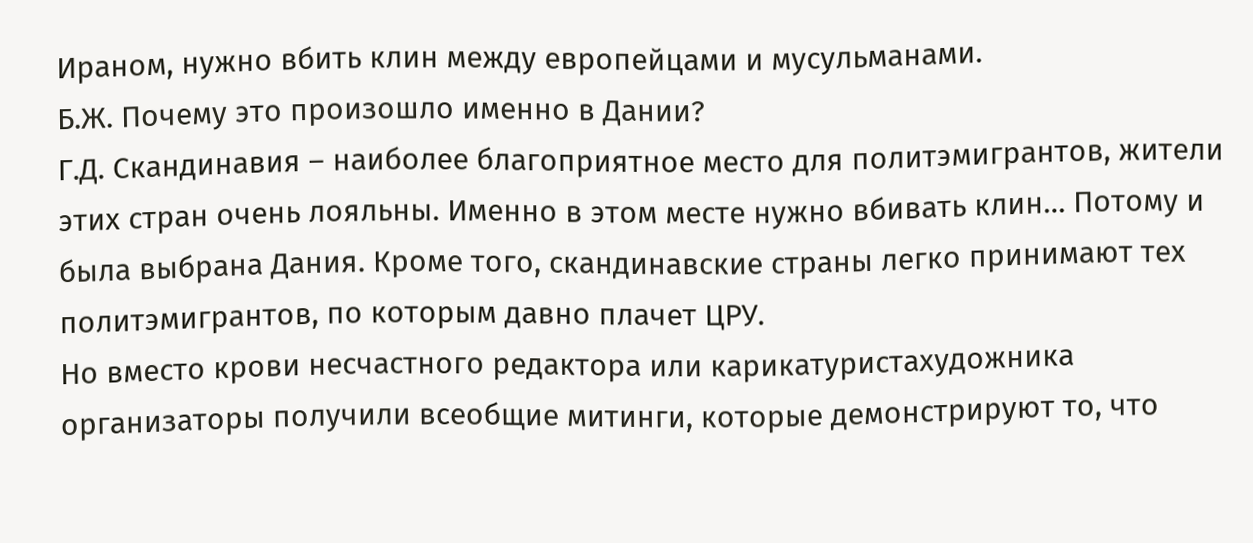Ираном, нужно вбить клин между европейцами и мусульманами.
Б.Ж. Почему это произошло именно в Дании?
Г.Д. Скандинавия – наиболее благоприятное место для политэмигрантов, жители этих стран очень лояльны. Именно в этом месте нужно вбивать клин… Потому и была выбрана Дания. Кроме того, скандинавские страны легко принимают тех политэмигрантов, по которым давно плачет ЦРУ.
Но вместо крови несчастного редактора или карикатуристахудожника организаторы получили всеобщие митинги, которые демонстрируют то, что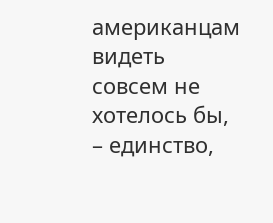американцам видеть совсем не хотелось бы, – единство,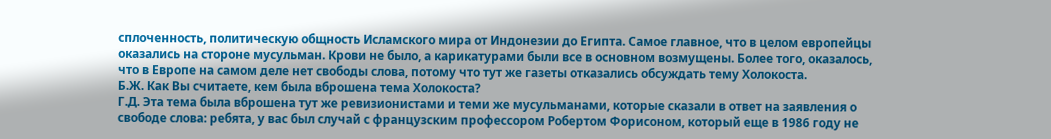сплоченность, политическую общность Исламского мира от Индонезии до Египта. Самое главное, что в целом европейцы оказались на стороне мусульман. Крови не было, а карикатурами были все в основном возмущены. Более того, оказалось, что в Европе на самом деле нет свободы слова, потому что тут же газеты отказались обсуждать тему Холокоста.
Б.Ж. Как Вы считаете, кем была вброшена тема Холокоста?
Г.Д. Эта тема была вброшена тут же ревизионистами и теми же мусульманами, которые сказали в ответ на заявления о свободе слова: ребята, у вас был случай с французским профессором Робертом Форисоном, который еще в 1986 году не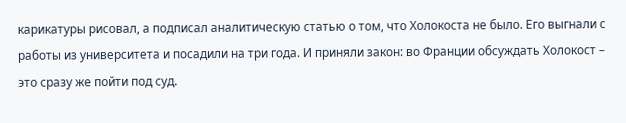карикатуры рисовал, а подписал аналитическую статью о том, что Холокоста не было. Его выгнали с работы из университета и посадили на три года. И приняли закон: во Франции обсуждать Холокост – это сразу же пойти под суд.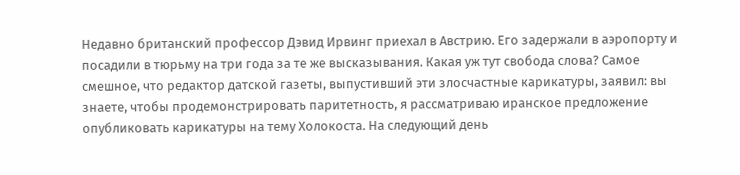Недавно британский профессор Дэвид Ирвинг приехал в Австрию. Его задержали в аэропорту и посадили в тюрьму на три года за те же высказывания. Какая уж тут свобода слова? Самое смешное, что редактор датской газеты, выпустивший эти злосчастные карикатуры, заявил: вы знаете, чтобы продемонстрировать паритетность, я рассматриваю иранское предложение опубликовать карикатуры на тему Холокоста. На следующий день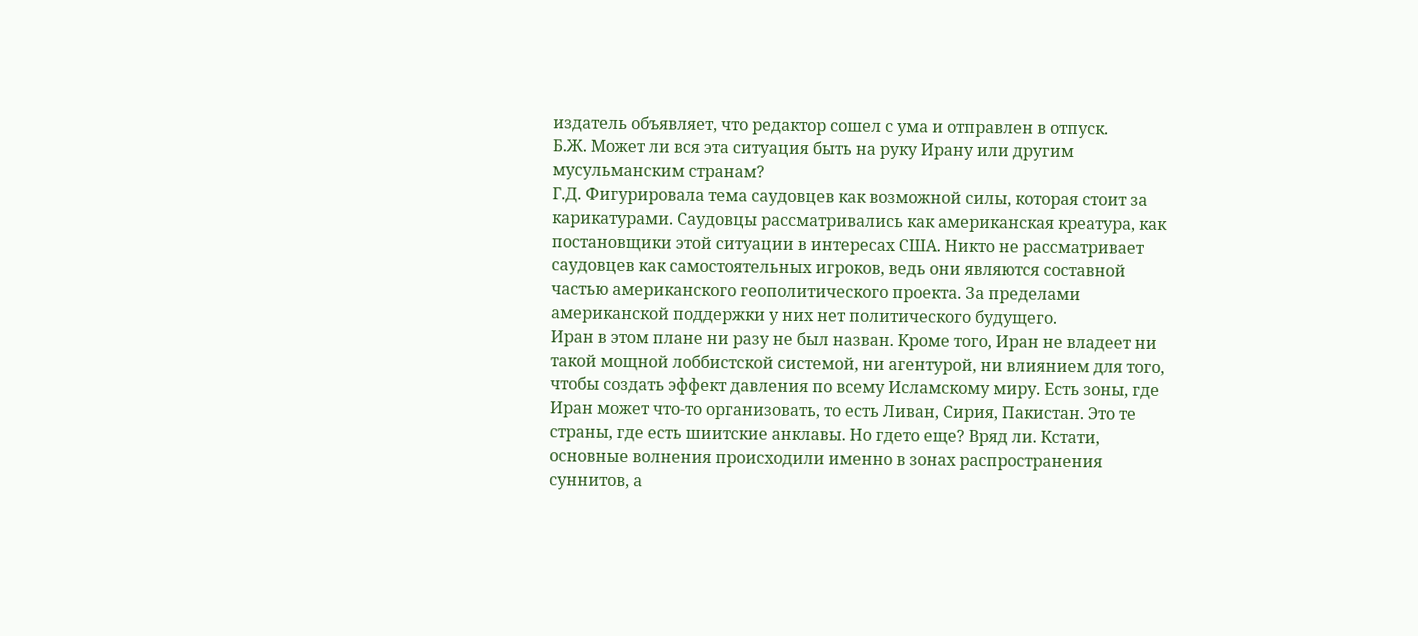издатель объявляет, что редактор сошел с ума и отправлен в отпуск.
Б.Ж. Может ли вся эта ситуация быть на руку Ирану или другим мусульманским странам?
Г.Д. Фигурировала тема саудовцев как возможной силы, которая стоит за карикатурами. Саудовцы рассматривались как американская креатура, как постановщики этой ситуации в интересах США. Никто не рассматривает саудовцев как самостоятельных игроков, ведь они являются составной частью американского геополитического проекта. За пределами американской поддержки у них нет политического будущего.
Иран в этом плане ни разу не был назван. Кроме того, Иран не владеет ни такой мощной лоббистской системой, ни агентурой, ни влиянием для того, чтобы создать эффект давления по всему Исламскому миру. Есть зоны, где Иран может что-то организовать, то есть Ливан, Сирия, Пакистан. Это те страны, где есть шиитские анклавы. Но гдето еще? Вряд ли. Кстати, основные волнения происходили именно в зонах распространения суннитов, а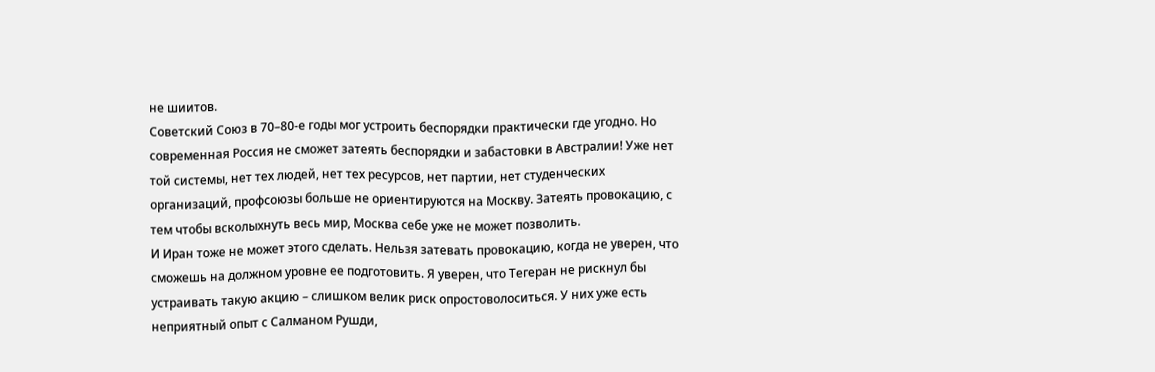не шиитов.
Советский Союз в 70–80-е годы мог устроить беспорядки практически где угодно. Но современная Россия не сможет затеять беспорядки и забастовки в Австралии! Уже нет той системы, нет тех людей, нет тех ресурсов, нет партии, нет студенческих организаций, профсоюзы больше не ориентируются на Москву. Затеять провокацию, с тем чтобы всколыхнуть весь мир, Москва себе уже не может позволить.
И Иран тоже не может этого сделать. Нельзя затевать провокацию, когда не уверен, что сможешь на должном уровне ее подготовить. Я уверен, что Тегеран не рискнул бы устраивать такую акцию – слишком велик риск опростоволоситься. У них уже есть неприятный опыт с Салманом Рушди,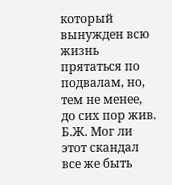который вынужден всю жизнь прятаться по подвалам, но, тем не менее, до сих пор жив.
Б.Ж. Мог ли этот скандал все же быть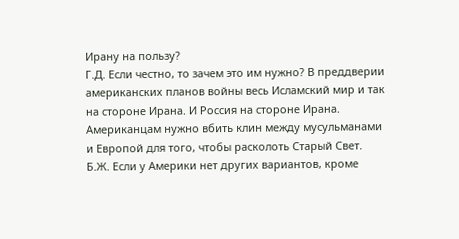Ирану на пользу?
Г.Д. Если честно, то зачем это им нужно? В преддверии американских планов войны весь Исламский мир и так на стороне Ирана. И Россия на стороне Ирана. Американцам нужно вбить клин между мусульманами и Европой для того, чтобы расколоть Старый Свет.
Б.Ж. Если у Америки нет других вариантов, кроме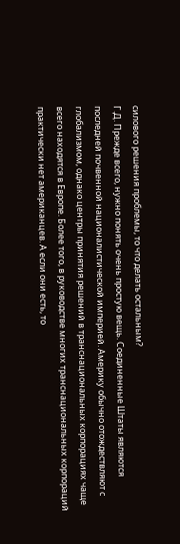силового решения проблемы, то что делать остальным?
Г.Д. Прежде всего, нужно понять очень простую вещь. Соединенные Штаты являются последней почвенной националистической империей. Америку обычно отождествляют с глобализмом, однако центры принятия решений в транснациональных корпорациях чаще всего находятся в Европе. Более того, в руководстве многих транснациональных корпораций практически нет американцев. А если они есть, то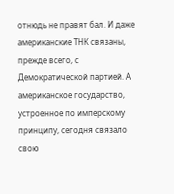отнюдь не правят бал. И даже американские ТНК связаны, прежде всего, с Демократической партией. А американское государство, устроенное по имперскому принципу, сегодня связало свою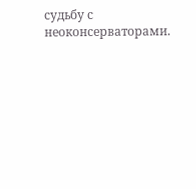судьбу с неоконсерваторами.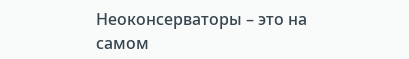Неоконсерваторы – это на самом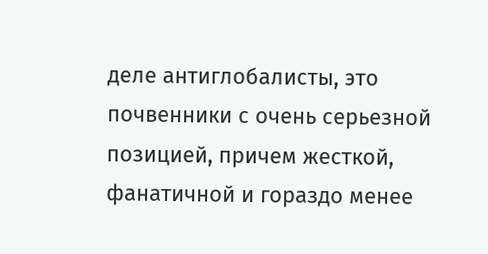деле антиглобалисты, это почвенники с очень серьезной позицией, причем жесткой, фанатичной и гораздо менее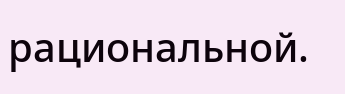рациональной.